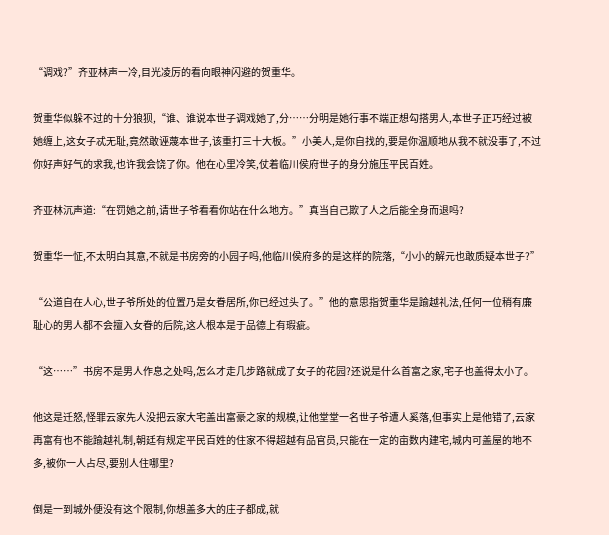“调戏?”齐亚林声一冷,目光凌厉的看向眼神闪避的贺重华。

贺重华似躲不过的十分狼狈,“谁、谁说本世子调戏她了,分……分明是她行事不端正想勾搭男人,本世子正巧经过被她缠上,这女子忒无耻,竟然敢诬蔑本世子,该重打三十大板。”小美人,是你自找的,要是你温顺地从我不就没事了,不过你好声好气的求我,也许我会饶了你。他在心里冷笑,仗着临川侯府世子的身分施压平民百姓。

齐亚林沉声道:“在罚她之前,请世子爷看看你站在什么地方。”真当自己欺了人之后能全身而退吗?

贺重华一怔,不太明白其意,不就是书房旁的小园子吗,他临川侯府多的是这样的院落,“小小的解元也敢质疑本世子?”

“公道自在人心,世子爷所处的位置乃是女眷居所,你已经过头了。”他的意思指贺重华是踰越礼法,任何一位稍有廉耻心的男人都不会擅入女眷的后院,这人根本是于品德上有瑕疵。

“这……”书房不是男人作息之处吗,怎么才走几步路就成了女子的花园?还说是什么首富之家,宅子也盖得太小了。

他这是迁怒,怪罪云家先人没把云家大宅盖出富豪之家的规模,让他堂堂一名世子爷遭人奚落,但事实上是他错了,云家再富有也不能踰越礼制,朝廷有规定平民百姓的住家不得超越有品官员,只能在一定的亩数内建宅,城内可盖屋的地不多,被你一人占尽,要别人住哪里?

倒是一到城外便没有这个限制,你想盖多大的庄子都成,就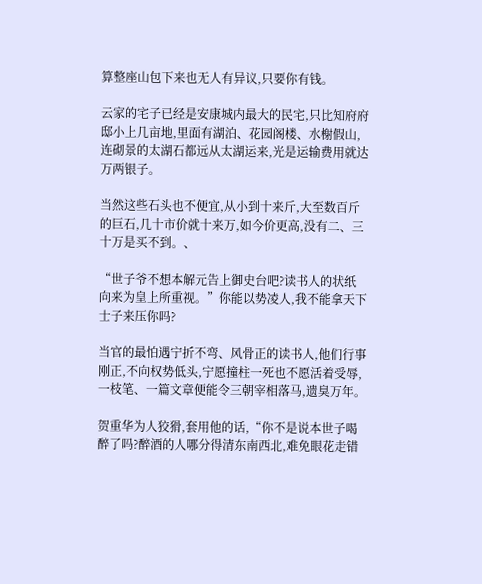算整座山包下来也无人有异议,只要你有钱。

云家的宅子已经是安康城内最大的民宅,只比知府府邸小上几亩地,里面有湖泊、花园阁楼、水榭假山,连砌景的太湖石都远从太湖运来,光是运输费用就达万两银子。

当然这些石头也不便宜,从小到十来斤,大至数百斤的巨石,几十市价就十来万,如今价更高,没有二、三十万是买不到。、

“世子爷不想本解元告上御史台吧?读书人的状纸向来为皇上所重视。”你能以势凌人,我不能拿天下士子来压你吗?

当官的最怕遇宁折不弯、风骨正的读书人,他们行事刚正,不向权势低头,宁愿撞柱一死也不愿活着受辱,一枝笔、一篇文章便能令三朝宰相落马,遗臭万年。

贺重华为人狡猾,套用他的话,“你不是说本世子喝醉了吗?醉酒的人哪分得清东南西北,难免眼花走错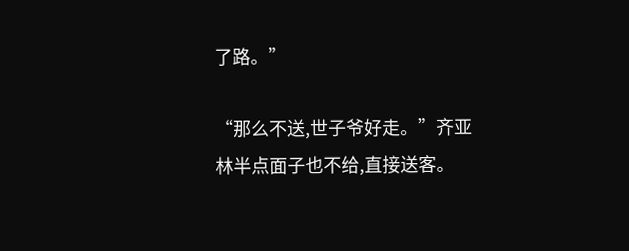了路。”

“那么不送,世子爷好走。”齐亚林半点面子也不给,直接送客。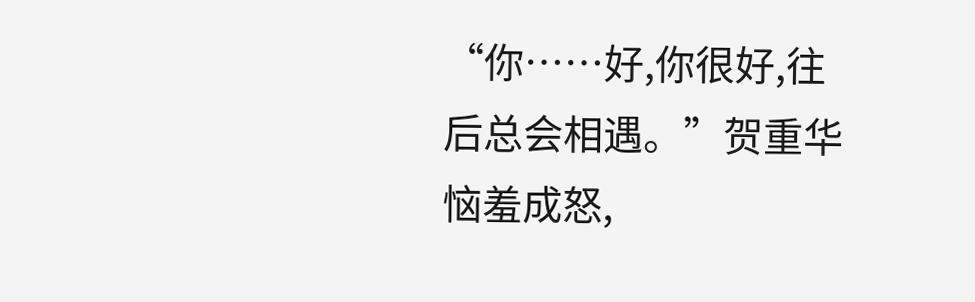“你……好,你很好,往后总会相遇。”贺重华恼羞成怒,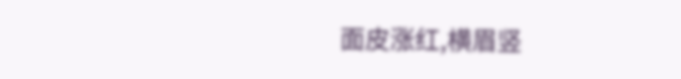面皮涨红,横眉竖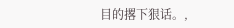目的撂下狠话。,